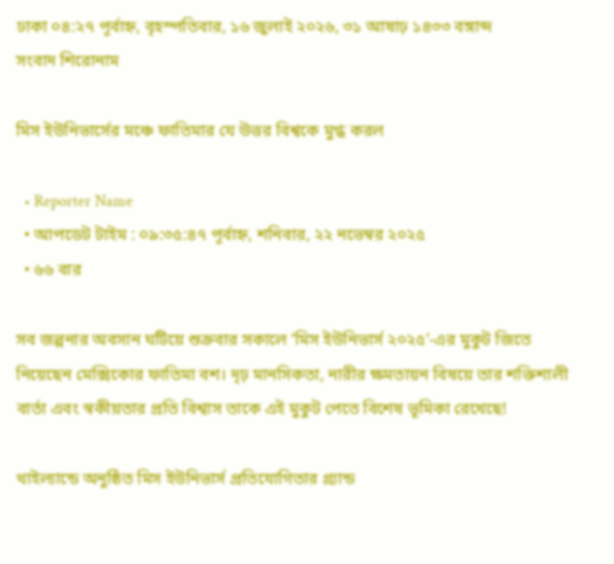ঢাকা ০৪:২৭ পূর্বাহ্ন, বৃহস্পতিবার, ১৬ জুলাই ২০২৬, ৩১ আষাঢ় ১৪৩৩ বঙ্গাব্দ
সংবাদ শিরোনাম

মিস ইউনিভার্সের মঞ্চে ফাতিমার যে উত্তর বিশ্বকে মুগ্ধ করল

  • Reporter Name
  • আপডেট টাইম : ০৯:৩৫:৪৭ পূর্বাহ্ন, শনিবার, ২২ নভেম্বর ২০২৫
  • ৬৬ বার

সব জল্পনার অবসান ঘটিয়ে শুক্রবার সকালে ‘মিস ইউনিভার্স ২০২৫’-এর মুকুট জিতে নিয়েছেন মেক্সিকোর ফাতিমা বশ। দৃঢ় মানসিকতা, নারীর ক্ষমতায়ন বিষয়ে তার শক্তিশালী বার্তা এবং স্বকীয়তার প্রতি বিশ্বাস তাকে এই মুকুট পেতে বিশেষ ভূমিকা রেখেছে!

থাইল্যান্ডে অনুষ্ঠিত মিস ইউনিভার্স প্রতিযোগিতার গ্র্যান্ড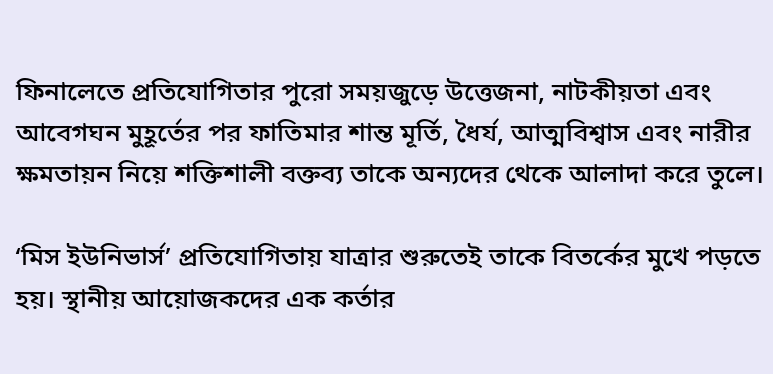ফিনালেতে প্রতিযোগিতার পুরো সময়জুড়ে উত্তেজনা, নাটকীয়তা এবং আবেগঘন মুহূর্তের পর ফাতিমার শান্ত মূর্তি, ধৈর্য, আত্মবিশ্বাস এবং নারীর ক্ষমতায়ন নিয়ে শক্তিশালী বক্তব্য তাকে অন্যদের থেকে আলাদা করে তুলে।

‘মিস ইউনিভার্স’ প্রতিযোগিতায় যাত্রার শুরুতেই তাকে বিতর্কের মুখে পড়তে হয়। স্থানীয় আয়োজকদের এক কর্তার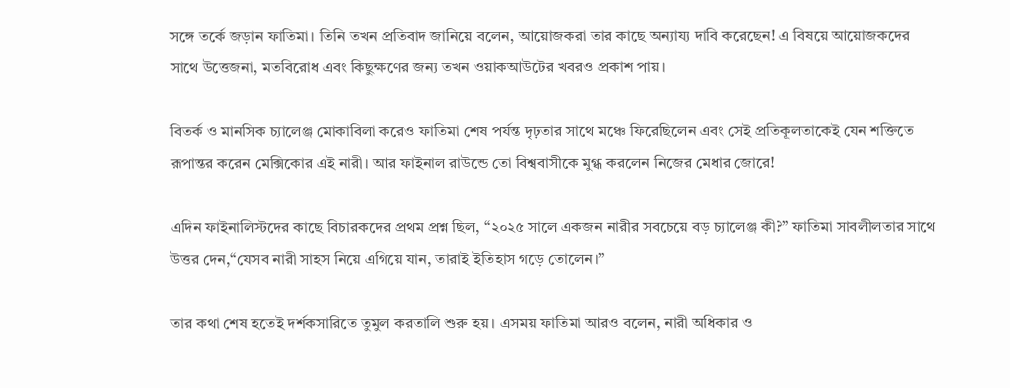সঙ্গে তর্কে জড়ান ফাতিমা। তিনি তখন প্রতিবাদ জানিয়ে বলেন, আয়োজকরা তার কাছে অন্যায্য দাবি করেছেন! এ বিষয়ে আয়োজকদের সাথে উত্তেজনা, মতবিরোধ এবং কিছুক্ষণের জন্য তখন ওয়াকআউটের খবরও প্রকাশ পায়।

বিতর্ক ও মানসিক চ্যালেঞ্জ মোকাবিলা করেও ফাতিমা শেষ পর্যন্ত দৃঢ়তার সাথে মঞ্চে ফিরেছিলেন এবং সেই প্রতিকূলতাকেই যেন শক্তিতে রূপান্তর করেন মেক্সিকোর এই নারী। আর ফাইনাল রাউন্ডে তো বিশ্ববাসীকে মুগ্ধ করলেন নিজের মেধার জোরে!

এদিন ফাইনালিস্টদের কাছে বিচারকদের প্রথম প্রশ্ন ছিল, “২০২৫ সালে একজন নারীর সবচেয়ে বড় চ্যালেঞ্জ কী?” ফাতিমা সাবলীলতার সাথে উত্তর দেন,“যেসব নারী সাহস নিয়ে এগিয়ে যান, তারাই ইতিহাস গড়ে তোলেন।”

তার কথা শেষ হতেই দর্শকসারিতে তুমুল করতালি শুরু হয়। এসময় ফাতিমা আরও বলেন, নারী অধিকার ও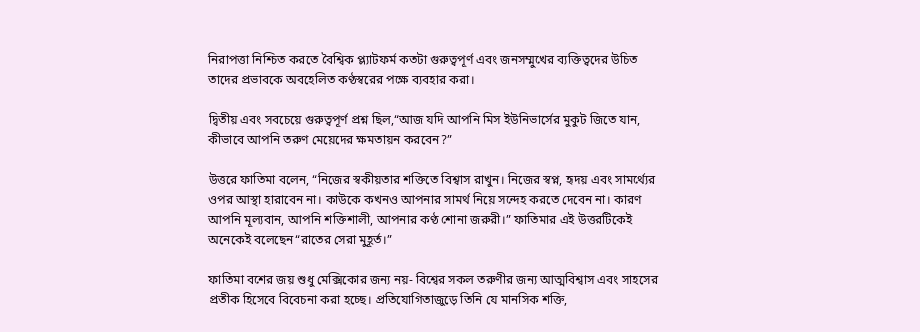নিরাপত্তা নিশ্চিত করতে বৈশ্বিক প্ল্যাটফর্ম কতটা গুরুত্বপূর্ণ এবং জনসম্মুখের ব্যক্তিত্বদের উচিত তাদের প্রভাবকে অবহেলিত কণ্ঠস্বরের পক্ষে ব্যবহার করা।

দ্বিতীয় এবং সবচেয়ে গুরুত্বপূর্ণ প্রশ্ন ছিল,“আজ যদি আপনি মিস ইউনিভার্সের মুকুট জিতে যান, কীভাবে আপনি তরুণ মেয়েদের ক্ষমতায়ন করবেন?”

উত্তরে ফাতিমা বলেন, “নিজের স্বকীয়তার শক্তিতে বিশ্বাস রাখুন। নিজের স্বপ্ন, হৃদয় এবং সামর্থ্যের ওপর আস্থা হারাবেন না। কাউকে কখনও আপনার সামর্থ নিয়ে সন্দেহ করতে দেবেন না। কারণ আপনি মূল্যবান, আপনি শক্তিশালী, আপনার কণ্ঠ শোনা জরুরী।” ফাতিমার এই উত্তরটিকেই অনেকেই বলেছেন“রাতের সেরা মুহূর্ত।”

ফাতিমা বশের জয় শুধু মেক্সিকোর জন্য নয়- বিশ্বের সকল তরুণীর জন্য আত্মবিশ্বাস এবং সাহসের প্রতীক হিসেবে বিবেচনা করা হচ্ছে। প্রতিযোগিতাজুড়ে তিনি যে মানসিক শক্তি,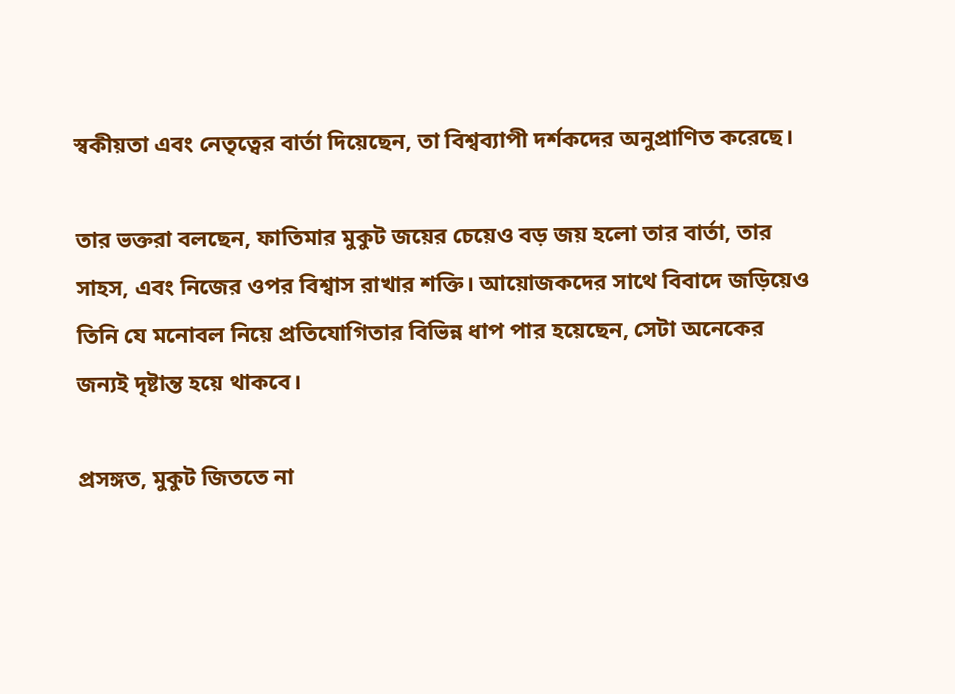স্বকীয়তা এবং নেতৃত্বের বার্তা দিয়েছেন, তা বিশ্বব্যাপী দর্শকদের অনুপ্রাণিত করেছে।

তার ভক্তরা বলছেন, ফাতিমার মুকুট জয়ের চেয়েও বড় জয় হলো তার বার্তা, তার সাহস, এবং নিজের ওপর বিশ্বাস রাখার শক্তি। আয়োজকদের সাথে বিবাদে জড়িয়েও তিনি যে মনোবল নিয়ে প্রতিযোগিতার বিভিন্ন ধাপ পার হয়েছেন, সেটা অনেকের জন্যই দৃষ্টান্ত হয়ে থাকবে।

প্রসঙ্গত, মুকুট জিততে না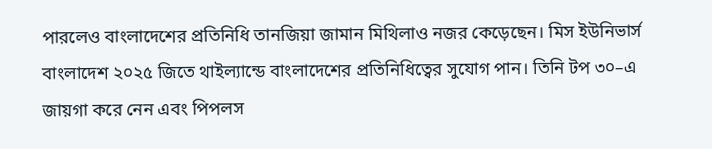পারলেও বাংলাদেশের প্রতিনিধি তানজিয়া জামান মিথিলাও নজর কেড়েছেন। মিস ইউনিভার্স বাংলাদেশ ২০২৫ জিতে থাইল্যান্ডে বাংলাদেশের প্রতিনিধিত্বের সুযোগ পান। তিনি টপ ৩০–এ জায়গা করে নেন এবং পিপলস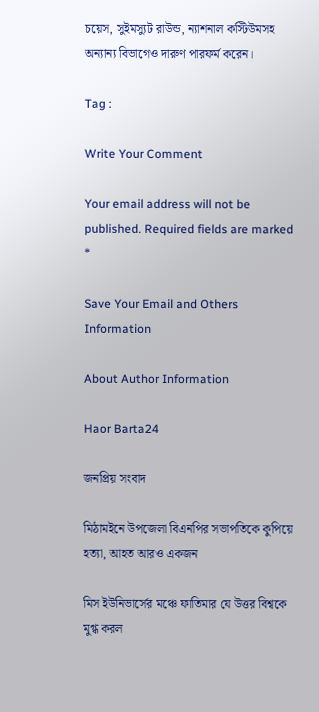চয়েস, সুইমস্যুট রাউন্ড, ন্যাশনাল কস্টিউমসহ অন্যান্য বিভাগেও দারুণ পারফর্ম করেন।

Tag :

Write Your Comment

Your email address will not be published. Required fields are marked *

Save Your Email and Others Information

About Author Information

Haor Barta24

জনপ্রিয় সংবাদ

মিঠামইনে উপজেলা বিএনপির সভাপতিকে কুপিয়ে হত্যা, আহত আরও একজন

মিস ইউনিভার্সের মঞ্চে ফাতিমার যে উত্তর বিশ্বকে মুগ্ধ করল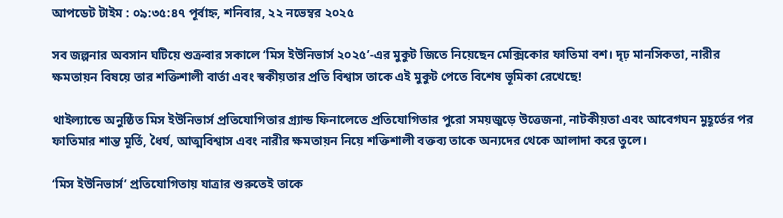আপডেট টাইম : ০৯:৩৫:৪৭ পূর্বাহ্ন, শনিবার, ২২ নভেম্বর ২০২৫

সব জল্পনার অবসান ঘটিয়ে শুক্রবার সকালে ‘মিস ইউনিভার্স ২০২৫’-এর মুকুট জিতে নিয়েছেন মেক্সিকোর ফাতিমা বশ। দৃঢ় মানসিকতা, নারীর ক্ষমতায়ন বিষয়ে তার শক্তিশালী বার্তা এবং স্বকীয়তার প্রতি বিশ্বাস তাকে এই মুকুট পেতে বিশেষ ভূমিকা রেখেছে!

থাইল্যান্ডে অনুষ্ঠিত মিস ইউনিভার্স প্রতিযোগিতার গ্র্যান্ড ফিনালেতে প্রতিযোগিতার পুরো সময়জুড়ে উত্তেজনা, নাটকীয়তা এবং আবেগঘন মুহূর্তের পর ফাতিমার শান্ত মূর্তি, ধৈর্য, আত্মবিশ্বাস এবং নারীর ক্ষমতায়ন নিয়ে শক্তিশালী বক্তব্য তাকে অন্যদের থেকে আলাদা করে তুলে।

‘মিস ইউনিভার্স’ প্রতিযোগিতায় যাত্রার শুরুতেই তাকে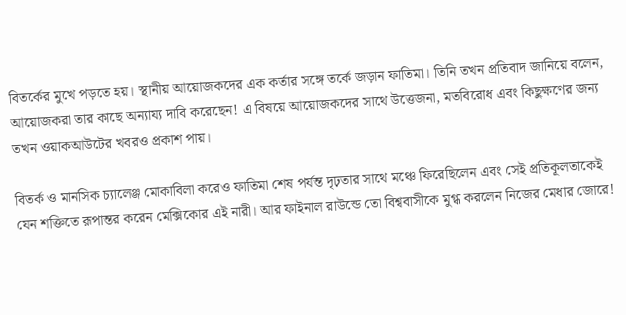বিতর্কের মুখে পড়তে হয়। স্থানীয় আয়োজকদের এক কর্তার সঙ্গে তর্কে জড়ান ফাতিমা। তিনি তখন প্রতিবাদ জানিয়ে বলেন, আয়োজকরা তার কাছে অন্যায্য দাবি করেছেন! এ বিষয়ে আয়োজকদের সাথে উত্তেজনা, মতবিরোধ এবং কিছুক্ষণের জন্য তখন ওয়াকআউটের খবরও প্রকাশ পায়।

বিতর্ক ও মানসিক চ্যালেঞ্জ মোকাবিলা করেও ফাতিমা শেষ পর্যন্ত দৃঢ়তার সাথে মঞ্চে ফিরেছিলেন এবং সেই প্রতিকূলতাকেই যেন শক্তিতে রূপান্তর করেন মেক্সিকোর এই নারী। আর ফাইনাল রাউন্ডে তো বিশ্ববাসীকে মুগ্ধ করলেন নিজের মেধার জোরে!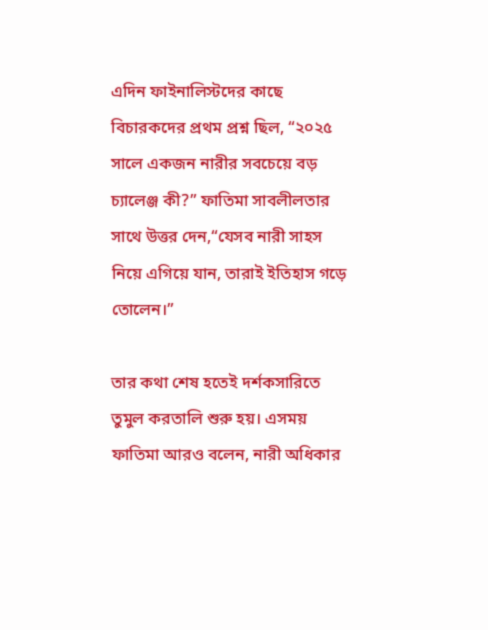এদিন ফাইনালিস্টদের কাছে বিচারকদের প্রথম প্রশ্ন ছিল, “২০২৫ সালে একজন নারীর সবচেয়ে বড় চ্যালেঞ্জ কী?” ফাতিমা সাবলীলতার সাথে উত্তর দেন,“যেসব নারী সাহস নিয়ে এগিয়ে যান, তারাই ইতিহাস গড়ে তোলেন।”

তার কথা শেষ হতেই দর্শকসারিতে তুমুল করতালি শুরু হয়। এসময় ফাতিমা আরও বলেন, নারী অধিকার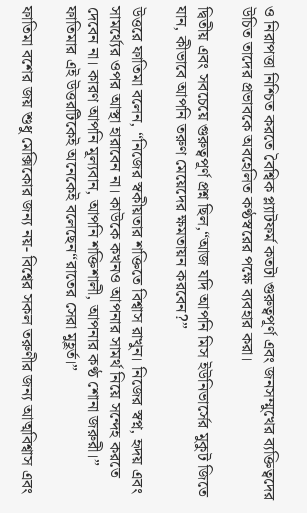ও নিরাপত্তা নিশ্চিত করতে বৈশ্বিক প্ল্যাটফর্ম কতটা গুরুত্বপূর্ণ এবং জনসম্মুখের ব্যক্তিত্বদের উচিত তাদের প্রভাবকে অবহেলিত কণ্ঠস্বরের পক্ষে ব্যবহার করা।

দ্বিতীয় এবং সবচেয়ে গুরুত্বপূর্ণ প্রশ্ন ছিল,“আজ যদি আপনি মিস ইউনিভার্সের মুকুট জিতে যান, কীভাবে আপনি তরুণ মেয়েদের ক্ষমতায়ন করবেন?”

উত্তরে ফাতিমা বলেন, “নিজের স্বকীয়তার শক্তিতে বিশ্বাস রাখুন। নিজের স্বপ্ন, হৃদয় এবং সামর্থ্যের ওপর আস্থা হারাবেন না। কাউকে কখনও আপনার সামর্থ নিয়ে সন্দেহ করতে দেবেন না। কারণ আপনি মূল্যবান, আপনি শক্তিশালী, আপনার কণ্ঠ শোনা জরুরী।” ফাতিমার এই উত্তরটিকেই অনেকেই বলেছেন“রাতের সেরা মুহূর্ত।”

ফাতিমা বশের জয় শুধু মেক্সিকোর জন্য নয়- বিশ্বের সকল তরুণীর জন্য আত্মবিশ্বাস এবং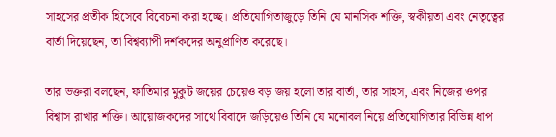সাহসের প্রতীক হিসেবে বিবেচনা করা হচ্ছে। প্রতিযোগিতাজুড়ে তিনি যে মানসিক শক্তি, স্বকীয়তা এবং নেতৃত্বের বার্তা দিয়েছেন, তা বিশ্বব্যাপী দর্শকদের অনুপ্রাণিত করেছে।

তার ভক্তরা বলছেন, ফাতিমার মুকুট জয়ের চেয়েও বড় জয় হলো তার বার্তা, তার সাহস, এবং নিজের ওপর বিশ্বাস রাখার শক্তি। আয়োজকদের সাথে বিবাদে জড়িয়েও তিনি যে মনোবল নিয়ে প্রতিযোগিতার বিভিন্ন ধাপ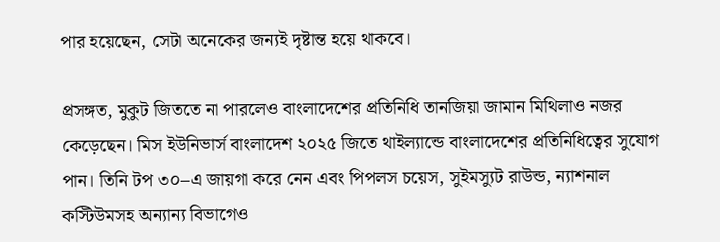পার হয়েছেন, সেটা অনেকের জন্যই দৃষ্টান্ত হয়ে থাকবে।

প্রসঙ্গত, মুকুট জিততে না পারলেও বাংলাদেশের প্রতিনিধি তানজিয়া জামান মিথিলাও নজর কেড়েছেন। মিস ইউনিভার্স বাংলাদেশ ২০২৫ জিতে থাইল্যান্ডে বাংলাদেশের প্রতিনিধিত্বের সুযোগ পান। তিনি টপ ৩০–এ জায়গা করে নেন এবং পিপলস চয়েস, সুইমস্যুট রাউন্ড, ন্যাশনাল কস্টিউমসহ অন্যান্য বিভাগেও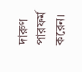দারুণ পারফর্ম করেন।